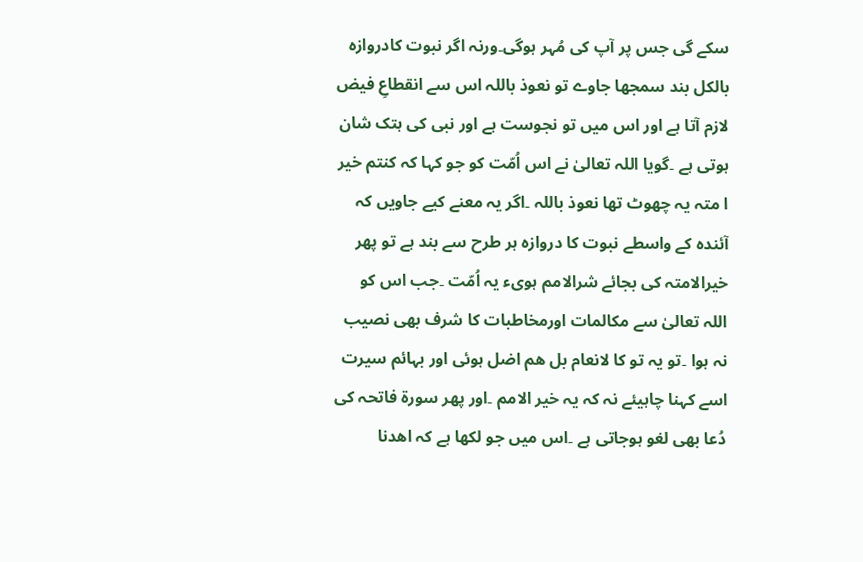سکے گی جس پر آپ کی مُہر ہوگی۔ورنہ اگر نبوت کادروازہ بالکل بند سمجھا جاوے تو نعوذ باللہ اس سے انقطاعِ فیض لازم آتا ہے اور اس میں تو نجوست ہے اور نبی کی ہتک شان ہوتی ہے ۔گویا اللہ تعالیٰ نے اس اُمّت کو جو کہا کہ کنتم خیر ا متہ یہ چھوٹ تھا نعوذ باللہ ۔اگر یہ معنے کیے جاویں کہ آئندہ کے واسطے نبوت کا دروازہ ہر طرح سے بند ہے تو پھر خیرالامتہ کی بجائے شرالامم ہویء یہ اُمّت ۔جب اس کو اللہ تعالیٰ سے مکالمات اورمخاطبات کا شرف بھی نصیب نہ ہوا ۔تو یہ تو کا لانعام بل ھم اضل ہوئی اور بہائم سیرت اسے کہنا چاہیئے نہ کہ یہ خیر الامم ۔اور پھر سورۃ فاتحہ کی دُعا بھی لغو ہوجاتی ہے ۔اس میں جو لکھا ہے کہ اھدنا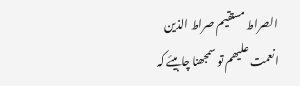الصراط مستقیم صراط الذین انعمت علیھم تو سمجھنا چاہیئے کہ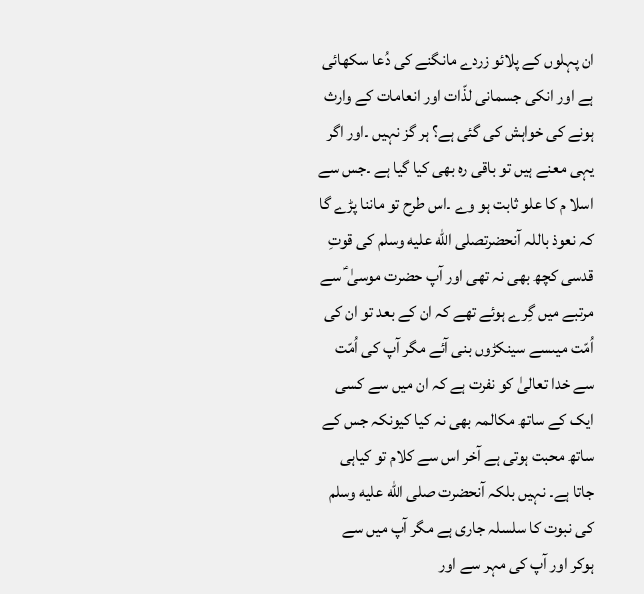ان پہلوں کے پلائو زردے مانگنے کی دُعا سکھائی ہے اور انکی جسمانی لذّات اور انعامات کے وارث ہونے کی خواہش کی گئی ہے؟ ہر گز نہیں ۔اور اگر یہی معنے ہیں تو باقی رہ بھی کیا گیا ہے ۔جس سے اسلا م کا علو ثابت ہو وے ۔اس طرح تو ماننا پڑے گا کہ نعوذ باللہ آنحضرتصلى الله عليه وسلم کی قوتِ قدسی کچھ بھی نہ تھی اور آپ حضرت موسیٰ ؑ سے مرتبے میں گِرے ہوئے تھے کہ ان کے بعد تو ان کی اُمّت میںسے سینکڑوں بنی آئے مگر آپ کی اُمّت سے خدا تعالیٰ کو نفرت ہے کہ ان میں سے کسی ایک کے ساتھ مکالمہ بھی نہ کیا کیونکہ جس کے ساتھ محبت ہوتی ہے آخر اس سے کلام تو کیاہی جاتا ہے۔ نہیں بلکہ آنحضرت صلى الله عليه وسلم کی نبوت کا سلسلہ جاری ہے مگر آپ میں سے ہوکر اور آپ کی مہر سے اور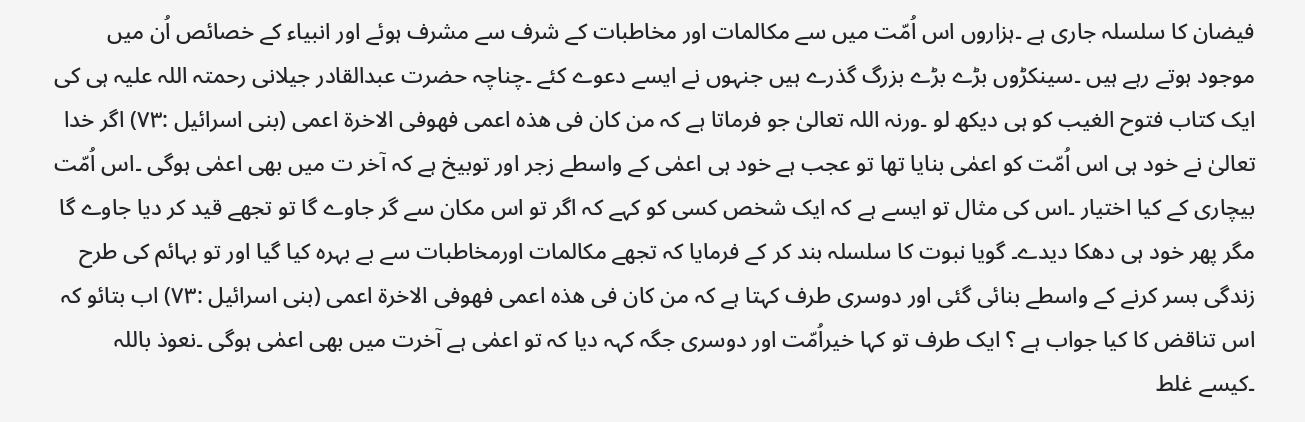فیضان کا سلسلہ جاری ہے ۔ہزاروں اس اُمّت میں سے مکالمات اور مخاطبات کے شرف سے مشرف ہوئے اور انبیاء کے خصائص اُن میں موجود ہوتے رہے ہیں ۔سینکڑوں بڑے بڑے بزرگ گذرے ہیں جنہوں نے ایسے دعوے کئے ۔چناچہ حضرت عبدالقادر جیلانی رحمتہ اللہ علیہ ہی کی ایک کتاب فتوح الغیب کو ہی دیکھ لو ۔ورنہ اللہ تعالیٰ جو فرماتا ہے کہ من کان فی ھذہ اعمی فھوفی الاخرۃ اعمی (بنی اسرائیل :۷۳) اگر خدا تعالیٰ نے خود ہی اس اُمّت کو اعمٰی بنایا تھا تو عجب ہے خود ہی اعمٰی کے واسطے زجر اور توبیخ ہے کہ آخر ت میں بھی اعمٰی ہوگی ۔اس اُمّت بیچاری کے کیا اختیار ۔اس کی مثال تو ایسے ہے کہ ایک شخص کسی کو کہے کہ اگر تو اس مکان سے گر جاوے گا تو تجھے قید کر دیا جاوے گا مگر پھر خود ہی دھکا دیدے۔ گویا نبوت کا سلسلہ بند کر کے فرمایا کہ تجھے مکالمات اورمخاطبات سے بے بہرہ کیا گیا اور تو بہائم کی طرح زندگی بسر کرنے کے واسطے بنائی گئی اور دوسری طرف کہتا ہے کہ من کان فی ھذہ اعمی فھوفی الاخرۃ اعمی (بنی اسرائیل :۷۳) اب بتائو کہ اس تناقض کا کیا جواب ہے ؟ ایک طرف تو کہا خیراُمّت اور دوسری جگہ کہہ دیا کہ تو اعمٰی ہے آخرت میں بھی اعمٰی ہوگی ۔نعوذ باللہ ۔کیسے غلط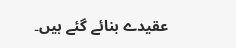عقیدے بنائے گئے ہیں۔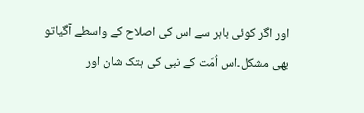اور اگر کوئی باہر سے اس کی اصلاح کے واسطے آگیاتو بھی مشکل۔اس اُمّت کے نبی کی ہتک شان اور